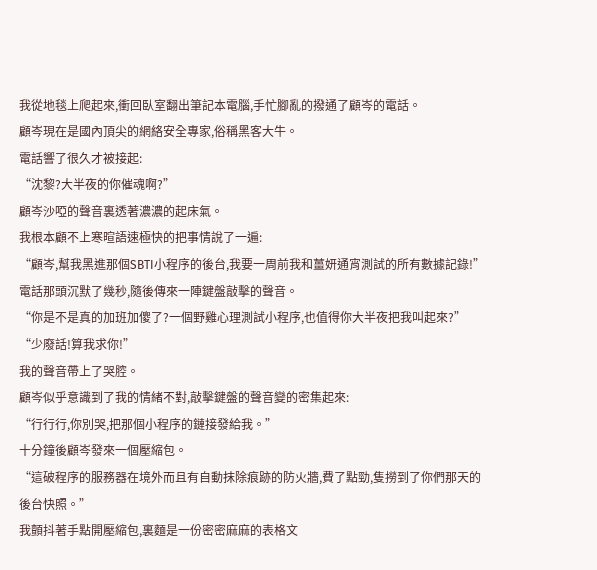我從地毯上爬起來,衝回臥室翻出筆記本電腦,手忙腳亂的撥通了顧岑的電話。
顧岑現在是國內頂尖的網絡安全專家,俗稱黑客大牛。
電話響了很久才被接起:
“沈黎?大半夜的你催魂啊?”
顧岑沙啞的聲音裏透著濃濃的起床氣。
我根本顧不上寒暄語速極快的把事情說了一遍:
“顧岑,幫我黑進那個SBTI小程序的後台,我要一周前我和薑妍通宵測試的所有數據記錄!”
電話那頭沉默了幾秒,隨後傳來一陣鍵盤敲擊的聲音。
“你是不是真的加班加傻了?一個野雞心理測試小程序,也值得你大半夜把我叫起來?”
“少廢話!算我求你!”
我的聲音帶上了哭腔。
顧岑似乎意識到了我的情緒不對,敲擊鍵盤的聲音變的密集起來:
“行行行,你別哭,把那個小程序的鏈接發給我。”
十分鐘後顧岑發來一個壓縮包。
“這破程序的服務器在境外而且有自動抹除痕跡的防火牆,費了點勁,隻撈到了你們那天的後台快照。”
我顫抖著手點開壓縮包,裏麵是一份密密麻麻的表格文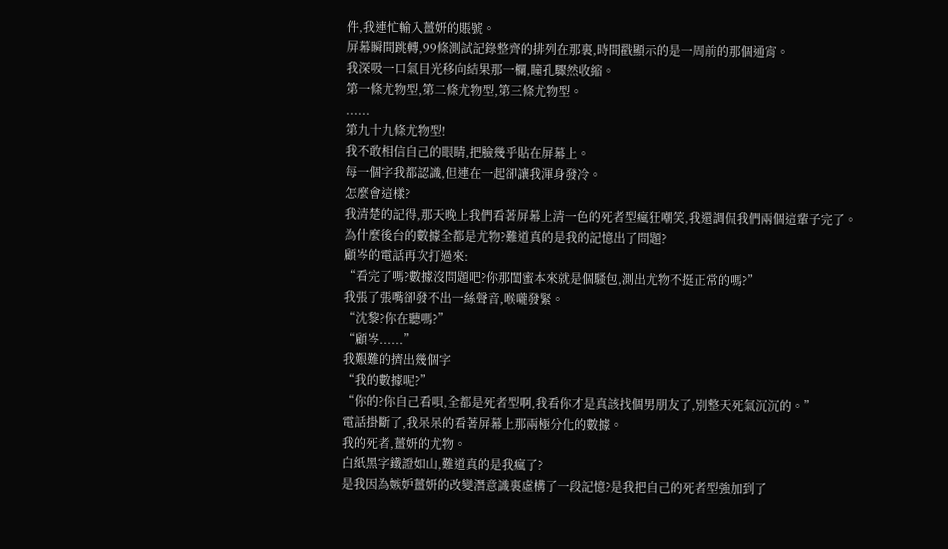件,我連忙輸入薑妍的賬號。
屏幕瞬間跳轉,99條測試記錄整齊的排列在那裏,時間戳顯示的是一周前的那個通宵。
我深吸一口氣目光移向結果那一欄,瞳孔驟然收縮。
第一條尤物型,第二條尤物型,第三條尤物型。
......
第九十九條尤物型!
我不敢相信自己的眼睛,把臉幾乎貼在屏幕上。
每一個字我都認識,但連在一起卻讓我渾身發冷。
怎麼會這樣?
我清楚的記得,那天晚上我們看著屏幕上清一色的死者型瘋狂嘲笑,我還調侃我們兩個這輩子完了。
為什麼後台的數據全都是尤物?難道真的是我的記憶出了問題?
顧岑的電話再次打過來:
“看完了嗎?數據沒問題吧?你那閨蜜本來就是個騷包,測出尤物不挺正常的嗎?”
我張了張嘴卻發不出一絲聲音,喉嚨發緊。
“沈黎?你在聽嗎?”
“顧岑......”
我艱難的擠出幾個字
“我的數據呢?”
“你的?你自己看唄,全都是死者型啊,我看你才是真該找個男朋友了,別整天死氣沉沉的。”
電話掛斷了,我呆呆的看著屏幕上那兩極分化的數據。
我的死者,薑妍的尤物。
白紙黑字鐵證如山,難道真的是我瘋了?
是我因為嫉妒薑妍的改變潛意識裏虛構了一段記憶?是我把自己的死者型強加到了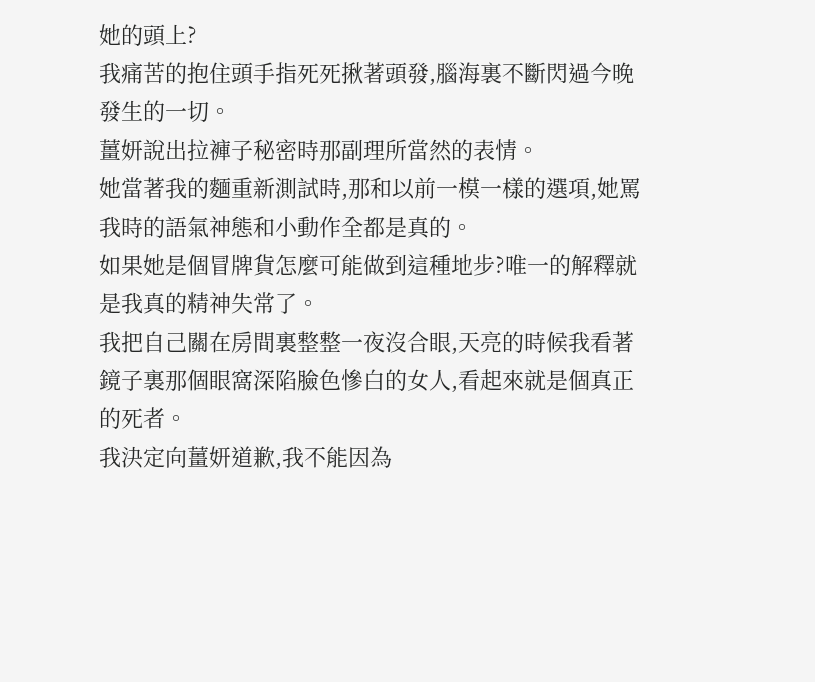她的頭上?
我痛苦的抱住頭手指死死揪著頭發,腦海裏不斷閃過今晚發生的一切。
薑妍說出拉褲子秘密時那副理所當然的表情。
她當著我的麵重新測試時,那和以前一模一樣的選項,她罵我時的語氣神態和小動作全都是真的。
如果她是個冒牌貨怎麼可能做到這種地步?唯一的解釋就是我真的精神失常了。
我把自己關在房間裏整整一夜沒合眼,天亮的時候我看著鏡子裏那個眼窩深陷臉色慘白的女人,看起來就是個真正的死者。
我決定向薑妍道歉,我不能因為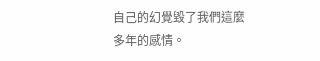自己的幻覺毀了我們這麼多年的感情。